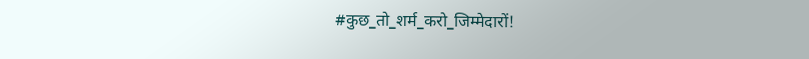#कुछ_तो_शर्म_करो_जिम्मेदारों!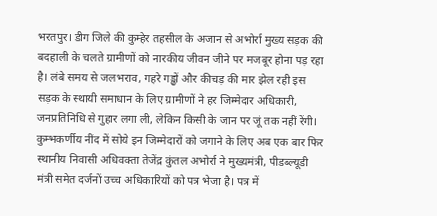भरतपुर। डीग जिले की कुम्हेर तहसील के अजान से अभोर्रा मुख्य सड़क की बदहाली के चलते ग्रामीणों को नारकीय जीवन जीने पर मजबूर होना पड़ रहा है। लंबे समय से जलभराव, गहरे गड्ढों और कीचड़ की मार झेल रही इस सड़क के स्थायी समाधान के लिए ग्रामीणों ने हर जिम्मेदार अधिकारी, जनप्रतिनिधि से गुहार लगा ली, लेकिन किसी के जान पर जूं तक नहीं रेंगी। कुम्भकर्णीय नींद में सोये इन जिम्मेदारों को जगाने के लिए अब एक बार फिर स्थानीय निवासी अधिवक्ता तेजेंद्र कुंतल अभोर्रा ने मुख्यमंत्री, पीडब्ल्यूडी मंत्री समेत दर्जनों उच्च अधिकारियों को पत्र भेजा है। पत्र में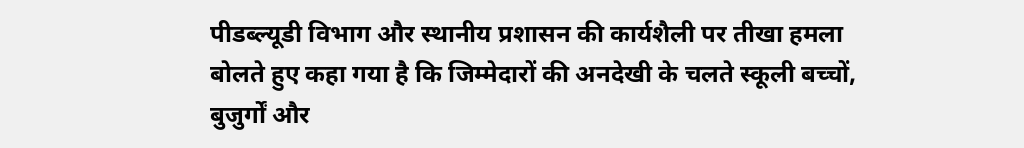पीडब्ल्यूडी विभाग और स्थानीय प्रशासन की कार्यशैली पर तीखा हमला बोलते हुए कहा गया है कि जिम्मेदारों की अनदेखी के चलते स्कूली बच्चों, बुजुर्गों और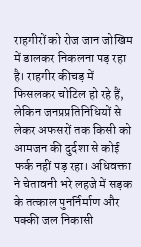राहगीरों को रोज जान जोखिम में डालकर निकलना पड़ रहा है। राहगीर कीचड़ में फिसलकर चोटिल हो रहे हैं, लेकिन जनप्रप्रतिनिधियों से लेकर अफसरों तक किसी को आमजन की दुर्दशा से कोई फर्क नहीं पड़ रहा। अधिवक्ता ने चेतावनी भरे लहजे में सड़क के तत्काल पुनर्निर्माण और पक्की जल निकासी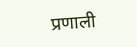प्रणाली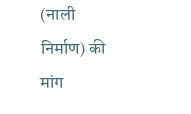(नाली निर्माण) की मांग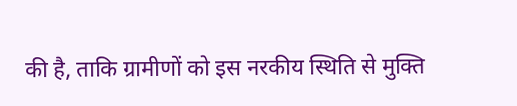की है, ताकि ग्रामीणों को इस नरकीय स्थिति से मुक्ति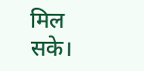मिल सके।